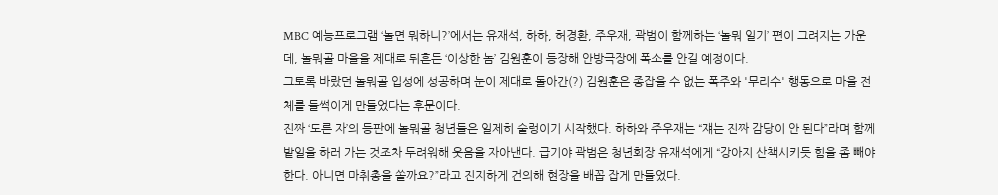MBC 예능프로그램 ‘놀면 뭐하니?’에서는 유재석, 하하, 허경환, 주우재, 곽범이 함께하는 ‘놀뭐 일기’ 편이 그려지는 가운데, 놀뭐골 마을을 제대로 뒤흔든 ‘이상한 놈’ 김원훈이 등장해 안방극장에 폭소를 안길 예정이다.
그토록 바랐던 놀뭐골 입성에 성공하며 눈이 제대로 돌아간(?) 김원훈은 종잡을 수 없는 폭주와 '무리수' 행동으로 마을 전체를 들썩이게 만들었다는 후문이다.
진짜 ‘도른 자’의 등판에 놀뭐골 청년들은 일제히 술렁이기 시작했다. 하하와 주우재는 “쟤는 진짜 감당이 안 된다”라며 함께 밭일을 하러 가는 것조차 두려워해 웃음을 자아낸다. 급기야 곽범은 청년회장 유재석에게 “강아지 산책시키듯 힘을 좀 빼야 한다. 아니면 마취총을 쏠까요?”라고 진지하게 건의해 현장을 배꼽 잡게 만들었다.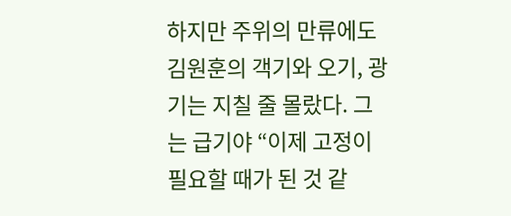하지만 주위의 만류에도 김원훈의 객기와 오기, 광기는 지칠 줄 몰랐다. 그는 급기야 “이제 고정이 필요할 때가 된 것 같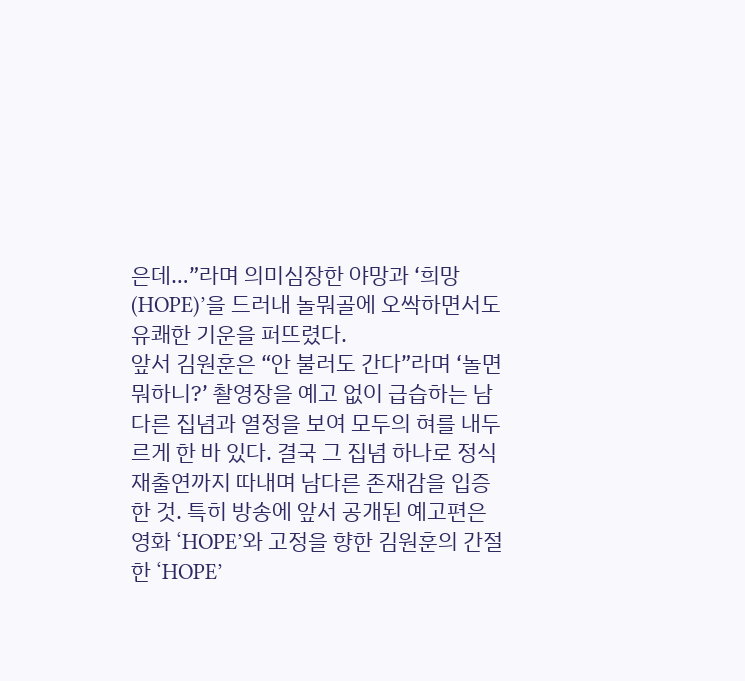은데…”라며 의미심장한 야망과 ‘희망(HOPE)’을 드러내 놀뭐골에 오싹하면서도 유쾌한 기운을 퍼뜨렸다.
앞서 김원훈은 “안 불러도 간다”라며 ‘놀면 뭐하니?’ 촬영장을 예고 없이 급습하는 남다른 집념과 열정을 보여 모두의 혀를 내두르게 한 바 있다. 결국 그 집념 하나로 정식 재출연까지 따내며 남다른 존재감을 입증한 것. 특히 방송에 앞서 공개된 예고편은 영화 ‘HOPE’와 고정을 향한 김원훈의 간절한 ‘HOPE’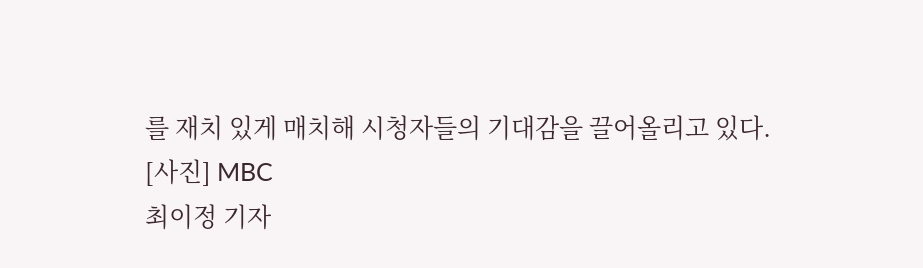를 재치 있게 매치해 시청자들의 기대감을 끌어올리고 있다.
[사진] MBC
최이정 기자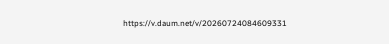https://v.daum.net/v/20260724084609331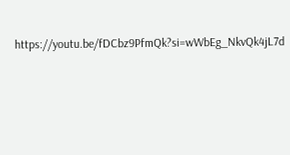https://youtu.be/fDCbz9PfmQk?si=wWbEg_NkvQk4jL7d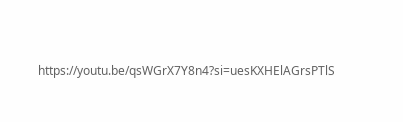https://youtu.be/qsWGrX7Y8n4?si=uesKXHElAGrsPTlS